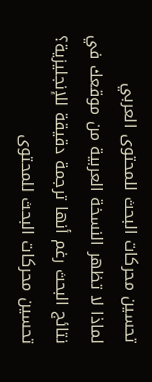تحسين محركات البحث للمحتوى العربي
لماذا لا تظهر النسخة العربية من موقعك في نتائج البحث رغم أنها ترجمة دقيقة للإنجليزية؟
تحسين محركات البحث للمحتوى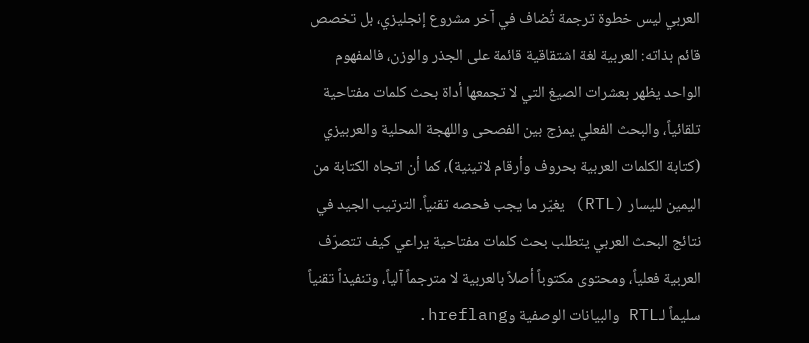العربي ليس خطوة ترجمة تُضاف في آخر مشروع إنجليزي، بل تخصص قائم بذاته: العربية لغة اشتقاقية قائمة على الجذر والوزن، فالمفهوم الواحد يظهر بعشرات الصيغ التي لا تجمعها أداة بحث كلمات مفتاحية تلقائياً، والبحث الفعلي يمزج بين الفصحى واللهجة المحلية والعربيزي (كتابة الكلمات العربية بحروف وأرقام لاتينية)، كما أن اتجاه الكتابة من اليمين لليسار (RTL) يغيّر ما يجب فحصه تقنياً. الترتيب الجيد في نتائج البحث العربي يتطلب بحث كلمات مفتاحية يراعي كيف تتصرّف العربية فعلياً، ومحتوى مكتوباً أصلاً بالعربية لا مترجماً آلياً، وتنفيذاً تقنياً سليماً لـRTL والبيانات الوصفية وhreflang.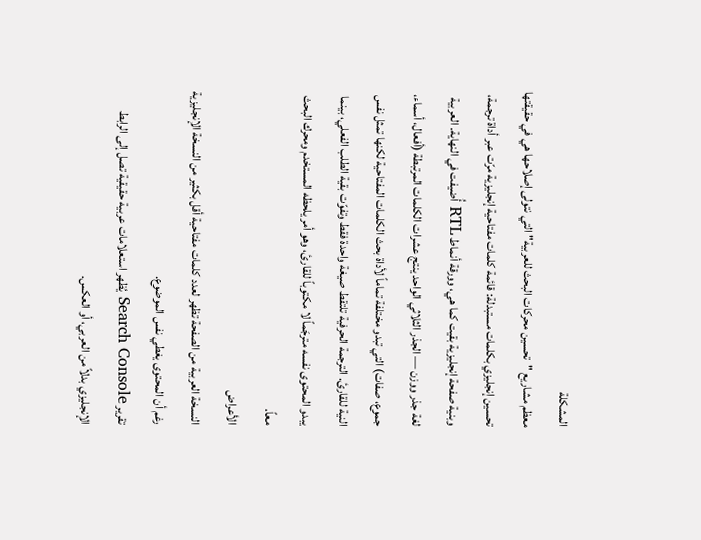المشكلة
معظم مشاريع "تحسين محركات البحث للعربية" التي نتولى إصلاحها هي في حقيقتها تحسين إنجليزي بكلمات مستبدلة: قائمة كلمات مفتاحية إنجليزية مرّت عبر أداة ترجمة، وبنية صفحة إنجليزية بقيت كما هي، وورقة أنماط RTL أُضيفت في النهاية. العربية لغة جذر ووزن — الجذر الثلاثي الواحد ينتج عشرات الكلمات المرتبطة (أفعال، أسماء، جموع، صفات) التي تبدو مختلفة تماماً لأداة بحث الكلمات المفتاحية لكنها تمثل نفس النية للقارئ. الترجمة الحرفية تلتقط صيغة واحدة فقط وتفوّت بقية الطلب الفعلي، بينما يبدو المحتوى نفسه مترجَماً لا مكتوباً للقارئ، وهو أمر يلحظه المستخدم ومحرك البحث معاً.
الأعراض
النسخة العربية من الصفحة تظهر لعدد كلمات مفتاحية أقل بكثير من النسخة الإنجليزية رغم أن المحتوى يغطي نفس الموضوع.
تقرير Search Console يُظهر استعلامات عربية حقيقية تصل إلى الرابط الإنجليزي بدلاً من العربي، أو العكس.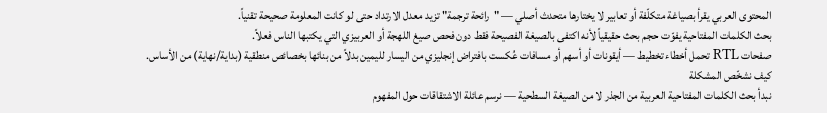المحتوى العربي يقرأ بصياغة متكلّفة أو تعابير لا يختارها متحدث أصلي — "رائحة ترجمة" تزيد معدل الارتداد حتى لو كانت المعلومة صحيحة تقنياً.
بحث الكلمات المفتاحية يفوّت حجم بحث حقيقياً لأنه اكتفى بالصيغة الفصيحة فقط دون فحص صيغ اللهجة أو العربيزي التي يكتبها الناس فعلاً.
صفحات RTL تحمل أخطاء تخطيط — أيقونات أو أسهم أو مسافات عُكست بافتراض إنجليزي من اليسار لليمين بدلاً من بنائها بخصائص منطقية (بداية/نهاية) من الأساس.
كيف نشخّص المشكلة
نبدأ بحث الكلمات المفتاحية العربية من الجذر لا من الصيغة السطحية — نرسم عائلة الاشتقاقات حول المفهوم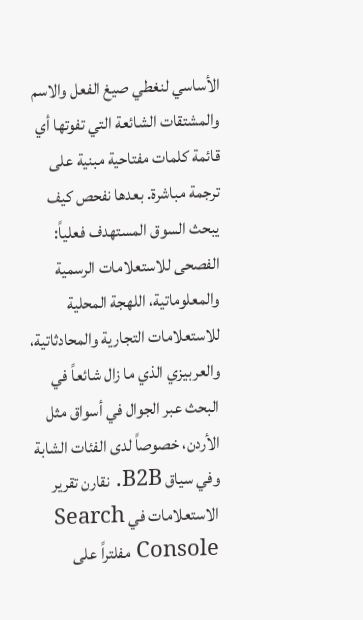الأساسي لنغطي صيغ الفعل والاسم والمشتقات الشائعة التي تفوتها أي قائمة كلمات مفتاحية مبنية على ترجمة مباشرة. بعدها نفحص كيف يبحث السوق المستهدف فعلياً: الفصحى للاستعلامات الرسمية والمعلوماتية، اللهجة المحلية للاستعلامات التجارية والمحادثاتية، والعربيزي الذي ما زال شائعاً في البحث عبر الجوال في أسواق مثل الأردن، خصوصاً لدى الفئات الشابة وفي سياق B2B. نقارن تقرير الاستعلامات في Search Console مفلتراً على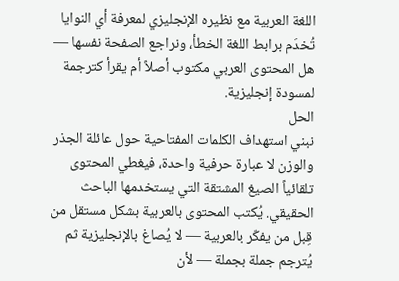اللغة العربية مع نظيره الإنجليزي لمعرفة أي النوايا تُخدَم برابط اللغة الخطأ، ونراجع الصفحة نفسها — هل المحتوى العربي مكتوب أصلاً أم يقرأ كترجمة لمسودة إنجليزية.
الحل
نبني استهداف الكلمات المفتاحية حول عائلة الجذر والوزن لا عبارة حرفية واحدة، فيغطي المحتوى تلقائياً الصيغ المشتقة التي يستخدمها الباحث الحقيقي. يُكتب المحتوى بالعربية بشكل مستقل من قِبل من يفكّر بالعربية — لا يُصاغ بالإنجليزية ثم يُترجم جملة بجملة — لأن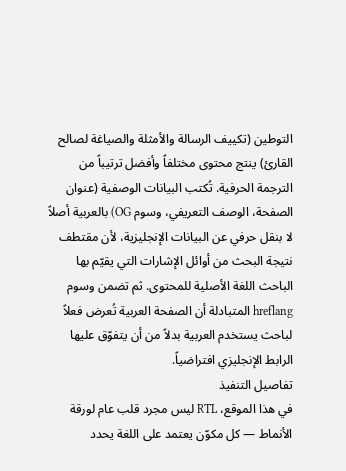التوطين (تكييف الرسالة والأمثلة والصياغة لصالح القارئ) ينتج محتوى مختلفاً وأفضل ترتيباً من الترجمة الحرفية. تُكتب البيانات الوصفية (عنوان الصفحة، الوصف التعريفي، وسوم OG) بالعربية أصلاً لا بنقل حرفي عن البيانات الإنجليزية، لأن مقتطف نتيجة البحث من أوائل الإشارات التي يقيّم بها الباحث اللغة الأصلية للمحتوى. ثم تضمن وسوم hreflang المتبادلة أن الصفحة العربية تُعرض فعلاً لباحث يستخدم العربية بدلاً من أن يتفوّق عليها الرابط الإنجليزي افتراضياً.
تفاصيل التنفيذ
في هذا الموقع، RTL ليس مجرد قلب عام لورقة الأنماط — كل مكوّن يعتمد على اللغة يحدد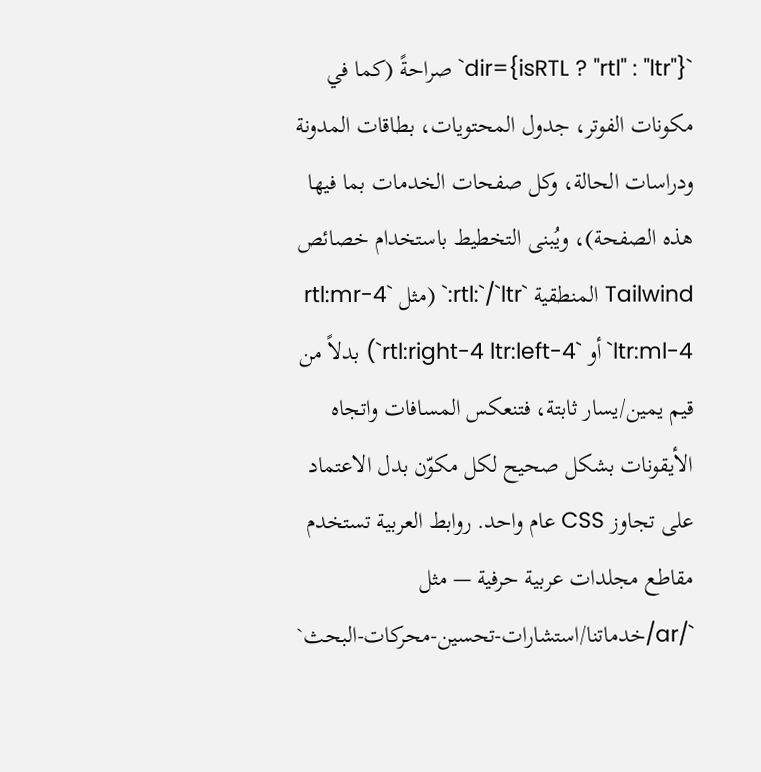`dir={isRTL ? "rtl" : "ltr"}` صراحةً (كما في مكونات الفوتر، جدول المحتويات، بطاقات المدونة ودراسات الحالة، وكل صفحات الخدمات بما فيها هذه الصفحة)، ويُبنى التخطيط باستخدام خصائص Tailwind المنطقية `rtl:`/`ltr:` (مثل `rtl:mr-4 ltr:ml-4` أو `rtl:right-4 ltr:left-4`) بدلاً من قيم يمين/يسار ثابتة، فتنعكس المسافات واتجاه الأيقونات بشكل صحيح لكل مكوّن بدل الاعتماد على تجاوز CSS عام واحد. روابط العربية تستخدم مقاطع مجلدات عربية حرفية — مثل `/ar/خدماتنا/استشارات-تحسين-محركات-البحث`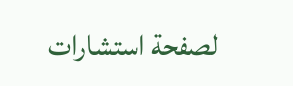لصفحة استشارات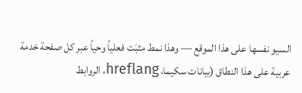السيو نفسها على هذا الموقع — وهذا نمط مثبَت فعلياً وحياً عبر كل صفحة خدمة عربية على هذا النطاق (بيانات سكيما، hreflang، الروابط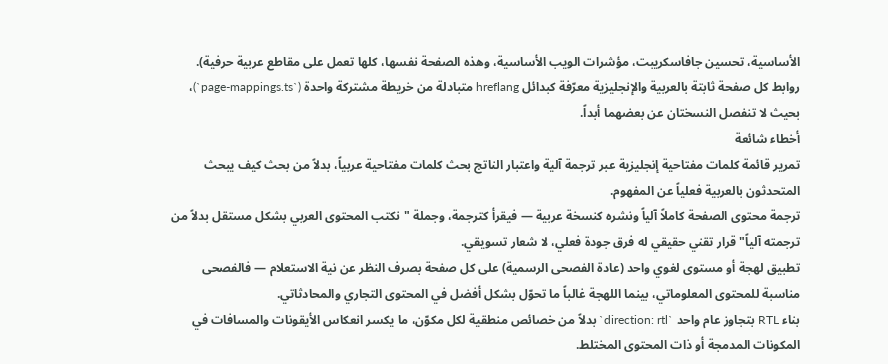الأساسية، تحسين جافاسكريبت، مؤشرات الويب الأساسية، وهذه الصفحة نفسها، كلها تعمل على مقاطع عربية حرفية). روابط كل صفحة ثابتة بالعربية والإنجليزية معرّفة كبدائل hreflang متبادلة من خريطة مشتركة واحدة (`page-mappings.ts`)، بحيث لا تنفصل النسختان عن بعضهما أبداً.
أخطاء شائعة
تمرير قائمة كلمات مفتاحية إنجليزية عبر ترجمة آلية واعتبار الناتج بحث كلمات مفتاحية عربياً، بدلاً من بحث كيف يبحث المتحدثون بالعربية فعلياً عن المفهوم.
ترجمة محتوى الصفحة كاملاً آلياً ونشره كنسخة عربية — فيقرأ كترجمة، وجملة "نكتب المحتوى العربي بشكل مستقل بدلاً من ترجمته آلياً" قرار تقني حقيقي له فرق جودة فعلي، لا شعار تسويقي.
تطبيق لهجة أو مستوى لغوي واحد (عادة الفصحى الرسمية) على كل صفحة بصرف النظر عن نية الاستعلام — فالفصحى مناسبة للمحتوى المعلوماتي، بينما اللهجة غالباً ما تحوّل بشكل أفضل في المحتوى التجاري والمحادثاتي.
بناء RTL بتجاوز عام واحد `direction: rtl` بدلاً من خصائص منطقية لكل مكوّن، ما يكسر انعكاس الأيقونات والمسافات في المكونات المدمجة أو ذات المحتوى المختلط.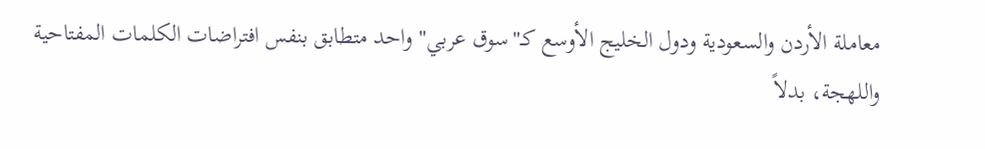معاملة الأردن والسعودية ودول الخليج الأوسع كـ"سوق عربي" واحد متطابق بنفس افتراضات الكلمات المفتاحية واللهجة، بدلاً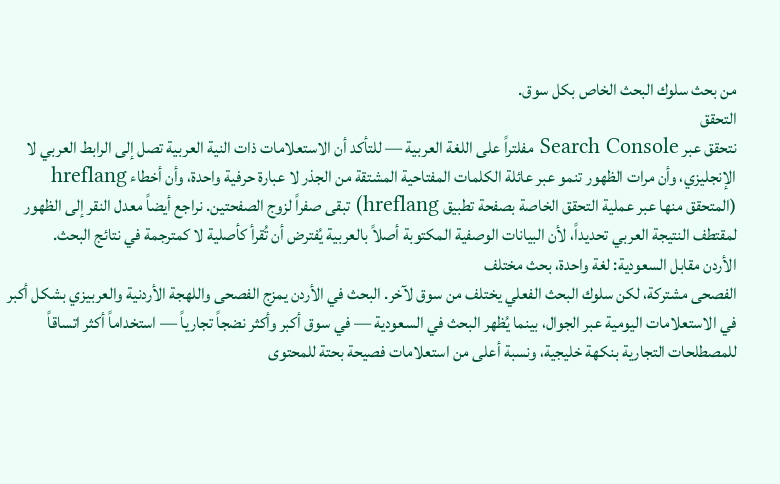من بحث سلوك البحث الخاص بكل سوق.
التحقق
نتحقق عبر Search Console مفلتراً على اللغة العربية — للتأكد أن الاستعلامات ذات النية العربية تصل إلى الرابط العربي لا الإنجليزي، وأن مرات الظهور تنمو عبر عائلة الكلمات المفتاحية المشتقة من الجذر لا عبارة حرفية واحدة، وأن أخطاء hreflang (المتحقق منها عبر عملية التحقق الخاصة بصفحة تطبيق hreflang) تبقى صفراً لزوج الصفحتين. نراجع أيضاً معدل النقر إلى الظهور لمقتطف النتيجة العربي تحديداً، لأن البيانات الوصفية المكتوبة أصلاً بالعربية يُفترض أن تُقرأ كأصلية لا كمترجمة في نتائج البحث.
الأردن مقابل السعودية: لغة واحدة، بحث مختلف
الفصحى مشتركة، لكن سلوك البحث الفعلي يختلف من سوق لآخر. البحث في الأردن يمزج الفصحى واللهجة الأردنية والعربيزي بشكل أكبر في الاستعلامات اليومية عبر الجوال، بينما يُظهر البحث في السعودية — في سوق أكبر وأكثر نضجاً تجارياً — استخداماً أكثر اتساقاً للمصطلحات التجارية بنكهة خليجية، ونسبة أعلى من استعلامات فصيحة بحتة للمحتوى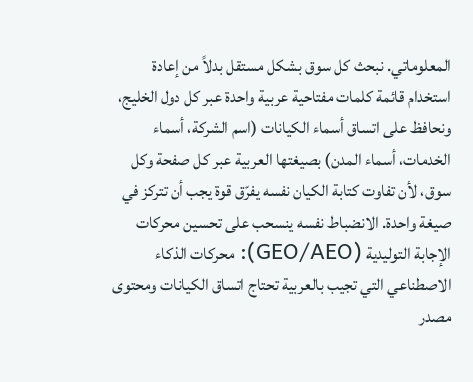المعلوماتي. نبحث كل سوق بشكل مستقل بدلاً من إعادة استخدام قائمة كلمات مفتاحية عربية واحدة عبر كل دول الخليج، ونحافظ على اتساق أسماء الكيانات (اسم الشركة، أسماء الخدمات، أسماء المدن) بصيغتها العربية عبر كل صفحة وكل سوق، لأن تفاوت كتابة الكيان نفسه يفرّق قوة يجب أن تتركز في صيغة واحدة. الانضباط نفسه ينسحب على تحسين محركات الإجابة التوليدية (GEO/AEO): محركات الذكاء الاصطناعي التي تجيب بالعربية تحتاج اتساق الكيانات ومحتوى مصدر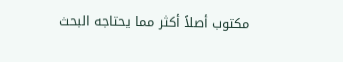مكتوب أصلاً أكثر مما يحتاجه البحث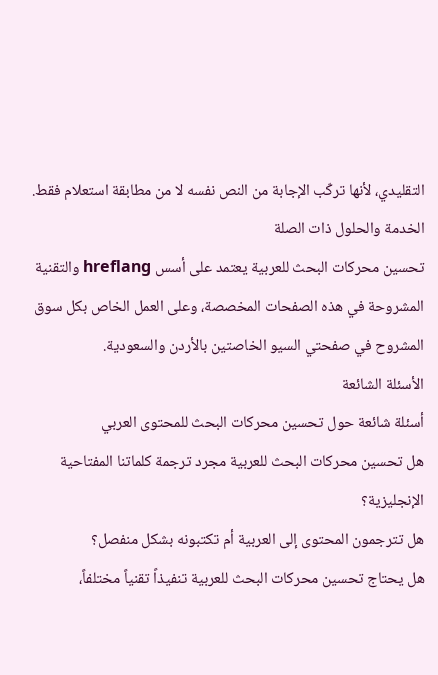التقليدي، لأنها تركّب الإجابة من النص نفسه لا من مطابقة استعلام فقط.
الخدمة والحلول ذات الصلة
تحسين محركات البحث للعربية يعتمد على أسس hreflang والتقنية المشروحة في هذه الصفحات المخصصة، وعلى العمل الخاص بكل سوق المشروح في صفحتي السيو الخاصتين بالأردن والسعودية.
الأسئلة الشائعة
أسئلة شائعة حول تحسين محركات البحث للمحتوى العربي
هل تحسين محركات البحث للعربية مجرد ترجمة كلماتنا المفتاحية الإنجليزية؟
هل تترجمون المحتوى إلى العربية أم تكتبونه بشكل منفصل؟
هل يحتاج تحسين محركات البحث للعربية تنفيذاً تقنياً مختلفاً،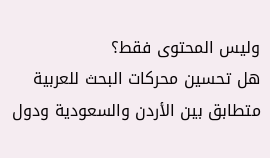وليس المحتوى فقط؟
هل تحسين محركات البحث للعربية متطابق بين الأردن والسعودية ودول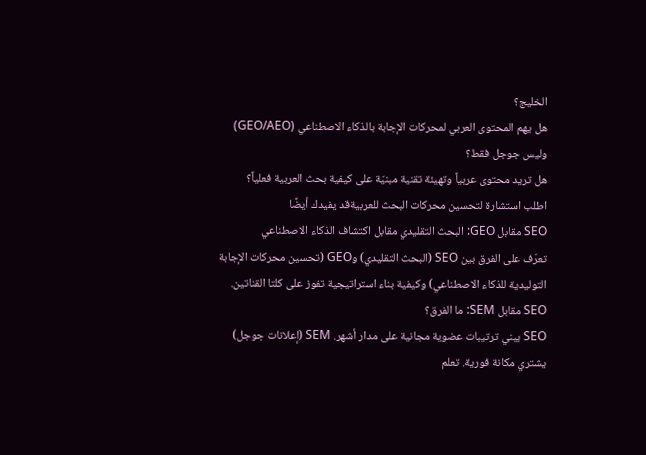الخليج؟
هل يهم المحتوى العربي لمحركات الإجابة بالذكاء الاصطناعي (GEO/AEO) وليس جوجل فقط؟
هل تريد محتوى عربياً وتهيئة تقنية مبنيّة على كيفية بحث العربية فعلياً؟
اطلب استشارة لتحسين محركات البحث للعربيةقد يفيدك أيضًا
SEO مقابل GEO: البحث التقليدي مقابل اكتشاف الذكاء الاصطناعي
تعرّف على الفرق بين SEO (البحث التقليدي) وGEO (تحسين محركات الإجابة التوليدية للذكاء الاصطناعي) وكيفية بناء استراتيجية تفوز على كلتا القناتين.
SEO مقابل SEM: ما الفرق؟
SEO يبني ترتيبات عضوية مجانية على مدار أشهر. SEM (إعلانات جوجل) يشتري مكانة فورية. تعلم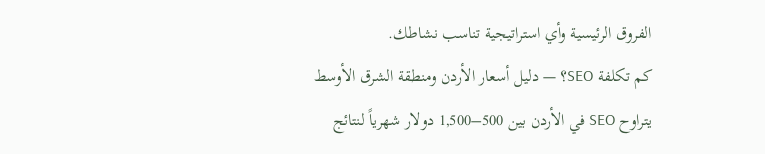الفروق الرئيسية وأي استراتيجية تناسب نشاطك.
كم تكلفة SEO؟ — دليل أسعار الأردن ومنطقة الشرق الأوسط
يتراوح SEO في الأردن بين 500–1,500 دولار شهرياً لنتائج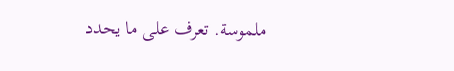ملموسة. تعرف على ما يحدد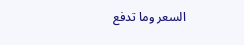السعر وما تدفع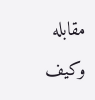مقابله وكيف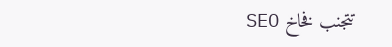تتجنب فخاخ SEO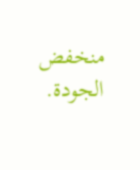منخفض الجودة.